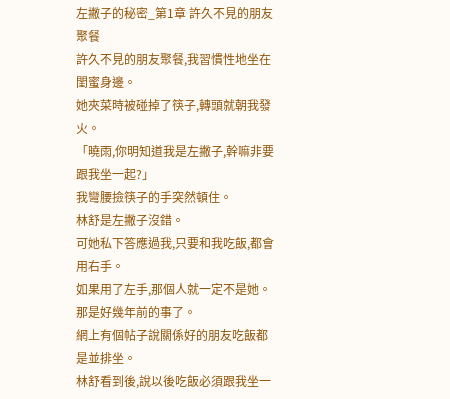左撇子的秘密_第1章 許久不見的朋友聚餐
許久不見的朋友聚餐,我習慣性地坐在閨蜜身邊。
她夾菜時被碰掉了筷子,轉頭就朝我發火。
「曉雨,你明知道我是左撇子,幹嘛非要跟我坐一起?」
我彎腰撿筷子的手突然頓住。
林舒是左撇子沒錯。
可她私下答應過我,只要和我吃飯,都會用右手。
如果用了左手,那個人就一定不是她。
那是好幾年前的事了。
網上有個帖子說關係好的朋友吃飯都是並排坐。
林舒看到後,說以後吃飯必須跟我坐一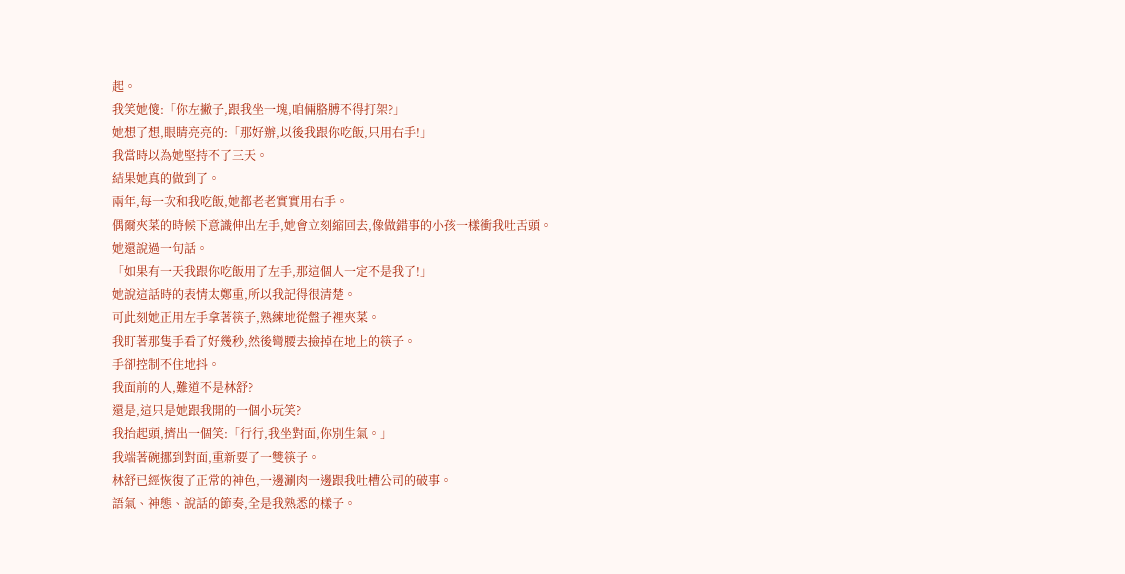起。
我笑她傻:「你左撇子,跟我坐一塊,咱倆胳膊不得打架?」
她想了想,眼睛亮亮的:「那好辦,以後我跟你吃飯,只用右手!」
我當時以為她堅持不了三天。
結果她真的做到了。
兩年,每一次和我吃飯,她都老老實實用右手。
偶爾夾菜的時候下意識伸出左手,她會立刻縮回去,像做錯事的小孩一樣衝我吐舌頭。
她還說過一句話。
「如果有一天我跟你吃飯用了左手,那這個人一定不是我了!」
她說這話時的表情太鄭重,所以我記得很清楚。
可此刻她正用左手拿著筷子,熟練地從盤子裡夾菜。
我盯著那隻手看了好幾秒,然後彎腰去撿掉在地上的筷子。
手卻控制不住地抖。
我面前的人,難道不是林舒?
還是,這只是她跟我開的一個小玩笑?
我抬起頭,擠出一個笑:「行行,我坐對面,你別生氣。」
我端著碗挪到對面,重新要了一雙筷子。
林舒已經恢復了正常的神色,一邊涮肉一邊跟我吐槽公司的破事。
語氣、神態、說話的節奏,全是我熟悉的樣子。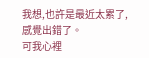我想,也許是最近太累了,感覺出錯了。
可我心裡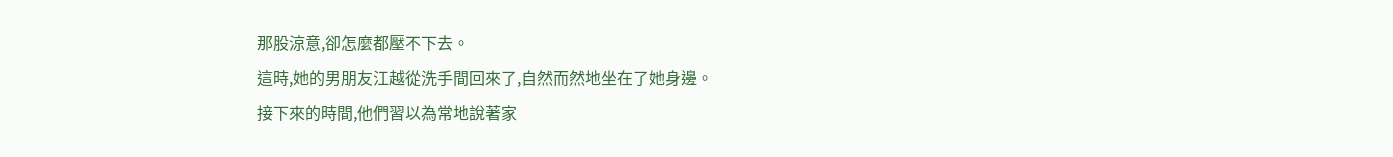那股涼意,卻怎麼都壓不下去。
這時,她的男朋友江越從洗手間回來了,自然而然地坐在了她身邊。
接下來的時間,他們習以為常地說著家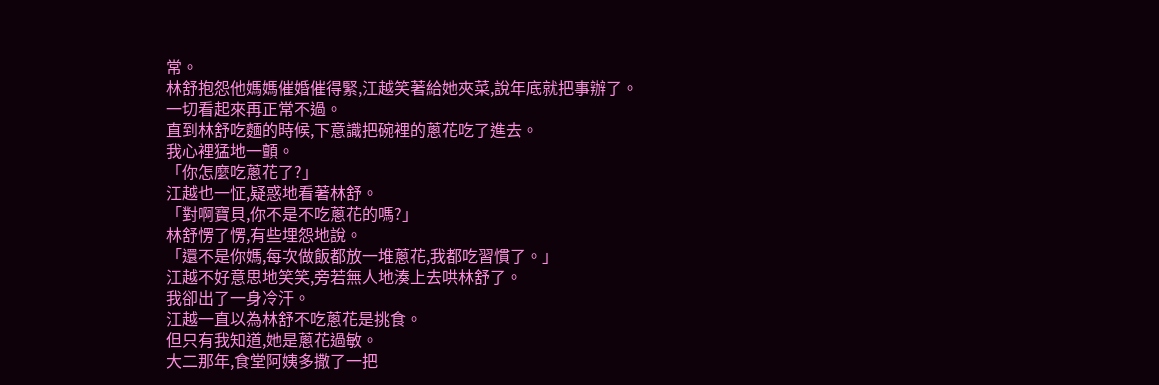常。
林舒抱怨他媽媽催婚催得緊,江越笑著給她夾菜,說年底就把事辦了。
一切看起來再正常不過。
直到林舒吃麵的時候,下意識把碗裡的蔥花吃了進去。
我心裡猛地一顫。
「你怎麼吃蔥花了?」
江越也一怔,疑惑地看著林舒。
「對啊寶貝,你不是不吃蔥花的嗎?」
林舒愣了愣,有些埋怨地說。
「還不是你媽,每次做飯都放一堆蔥花,我都吃習慣了。」
江越不好意思地笑笑,旁若無人地湊上去哄林舒了。
我卻出了一身冷汗。
江越一直以為林舒不吃蔥花是挑食。
但只有我知道,她是蔥花過敏。
大二那年,食堂阿姨多撒了一把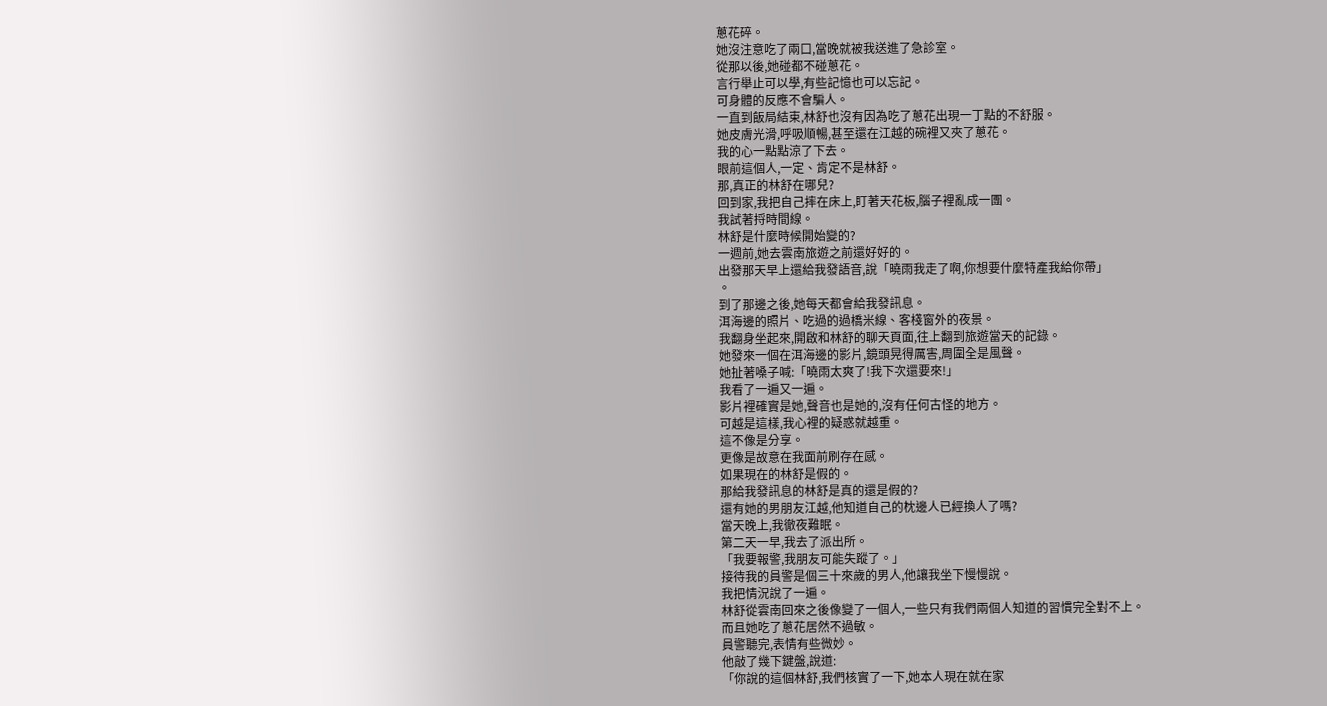蔥花碎。
她沒注意吃了兩口,當晚就被我送進了急診室。
從那以後,她碰都不碰蔥花。
言行舉止可以學,有些記憶也可以忘記。
可身體的反應不會騙人。
一直到飯局結束,林舒也沒有因為吃了蔥花出現一丁點的不舒服。
她皮膚光滑,呼吸順暢,甚至還在江越的碗裡又夾了蔥花。
我的心一點點涼了下去。
眼前這個人,一定、肯定不是林舒。
那,真正的林舒在哪兒?
回到家,我把自己摔在床上,盯著天花板,腦子裡亂成一團。
我試著捋時間線。
林舒是什麼時候開始變的?
一週前,她去雲南旅遊之前還好好的。
出發那天早上還給我發語音,說「曉雨我走了啊,你想要什麼特產我給你帶」
。
到了那邊之後,她每天都會給我發訊息。
洱海邊的照片、吃過的過橋米線、客棧窗外的夜景。
我翻身坐起來,開啟和林舒的聊天頁面,往上翻到旅遊當天的記錄。
她發來一個在洱海邊的影片,鏡頭晃得厲害,周圍全是風聲。
她扯著嗓子喊:「曉雨太爽了!我下次還要來!」
我看了一遍又一遍。
影片裡確實是她,聲音也是她的,沒有任何古怪的地方。
可越是這樣,我心裡的疑惑就越重。
這不像是分享。
更像是故意在我面前刷存在感。
如果現在的林舒是假的。
那給我發訊息的林舒是真的還是假的?
還有她的男朋友江越,他知道自己的枕邊人已經換人了嗎?
當天晚上,我徹夜難眠。
第二天一早,我去了派出所。
「我要報警,我朋友可能失蹤了。」
接待我的員警是個三十來歲的男人,他讓我坐下慢慢說。
我把情況說了一遍。
林舒從雲南回來之後像變了一個人,一些只有我們兩個人知道的習慣完全對不上。
而且她吃了蔥花居然不過敏。
員警聽完,表情有些微妙。
他敲了幾下鍵盤,說道:
「你說的這個林舒,我們核實了一下,她本人現在就在家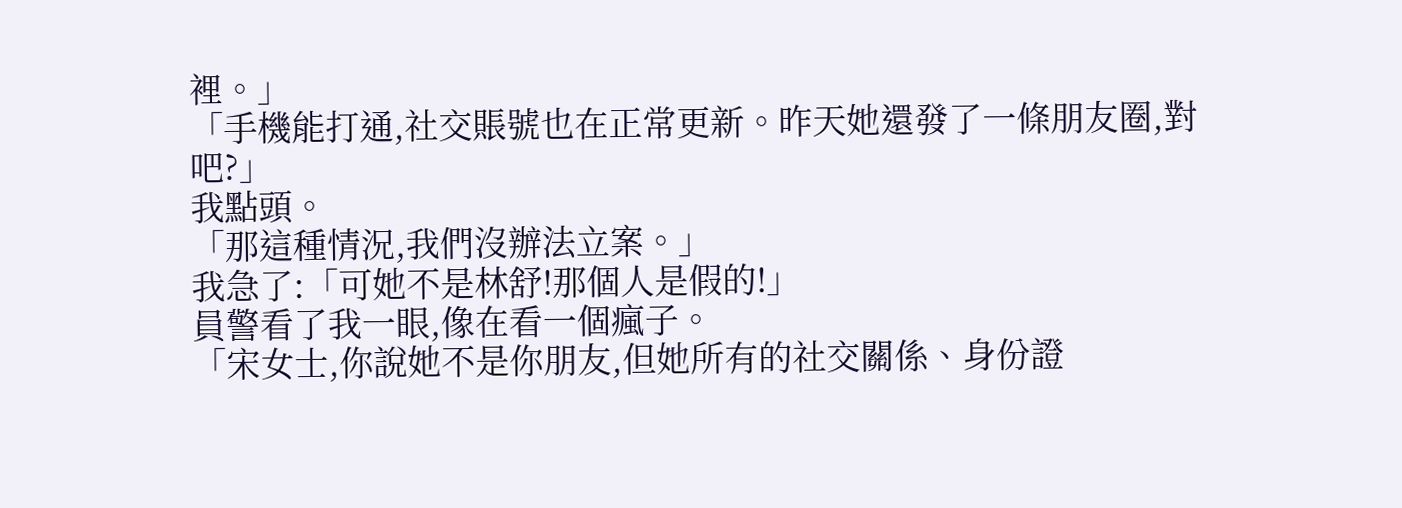裡。」
「手機能打通,社交賬號也在正常更新。昨天她還發了一條朋友圈,對吧?」
我點頭。
「那這種情況,我們沒辦法立案。」
我急了:「可她不是林舒!那個人是假的!」
員警看了我一眼,像在看一個瘋子。
「宋女士,你說她不是你朋友,但她所有的社交關係、身份證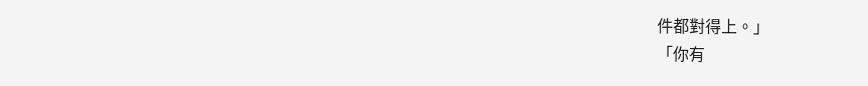件都對得上。」
「你有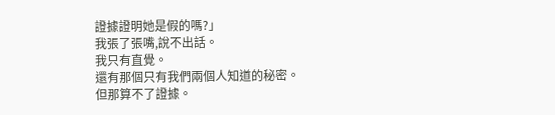證據證明她是假的嗎?」
我張了張嘴,說不出話。
我只有直覺。
還有那個只有我們兩個人知道的秘密。
但那算不了證據。